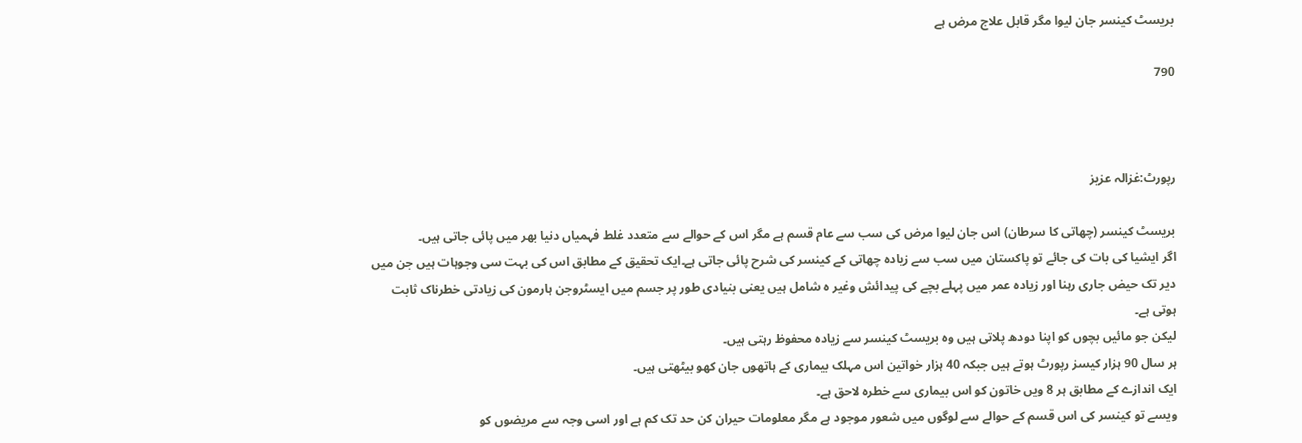بریسٹ کینسر جان لیوا مگر قابل علاج مرض ہے

790



رپورٹ:غزالہ عزیز

بریسٹ کینسر (چھاتی کا سرطان) اس جان لیوا مرض کی سب سے عام قسم ہے مگر اس کے حوالے سے متعدد غلط فہمیاں دنیا بھر میں پائی جاتی ہیں۔
اگر ایشیا کی بات کی جائے تو پاکستان میں سب سے زیادہ چھاتی کے کینسر کی شرح پائی جاتی ہے۔ایک تحقیق کے مطابق اس کی بہت سی وجوہات ہیں جن میں دیر تک حیض جاری رہنا اور زیادہ عمر میں پہلے بچے کی پیدائش وغیر ہ شامل ہیں یعنی بنیادی طور پر جسم میں ایسٹروجن ہارمون کی زیادتی خطرناک ثابت ہوتی ہے۔
لیکن جو مائیں بچوں کو اپنا دودھ پلاتی ہیں وہ بریسٹ کینسر سے زیادہ محفوظ رہتی ہیں۔
ہر سال 90 ہزار کیسز رپورٹ ہوتے ہیں جبکہ 40 ہزار خواتین اس مہلک بیماری کے ہاتھوں جان کھو بیٹھتی ہیں۔
ایک اندازے کے مطابق ہر 8 ویں خاتون کو اس بیماری سے خطرہ لاحق ہے۔
ویسے تو کینسر کی اس قسم کے حوالے سے لوگوں میں شعور موجود ہے مگر معلومات حیران کن حد تک کم ہے اور اسی وجہ سے مریضوں کو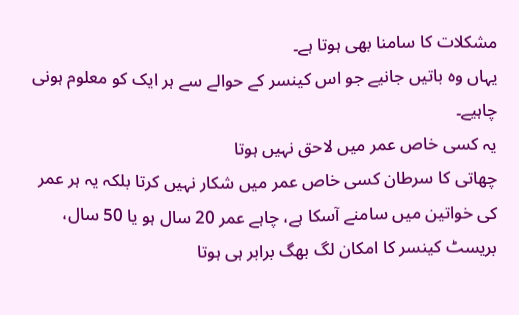مشکلات کا سامنا بھی ہوتا ہے۔
یہاں وہ باتیں جانیے جو اس کینسر کے حوالے سے ہر ایک کو معلوم ہونی چاہیے۔
یہ کسی خاص عمر میں لاحق نہیں ہوتا
چھاتی کا سرطان کسی خاص عمر میں شکار نہیں کرتا بلکہ یہ ہر عمر کی خواتین میں سامنے آسکا ہے، چاہے عمر 20 سال ہو یا 50 سال، بریسٹ کینسر کا امکان لگ بھگ برابر ہی ہوتا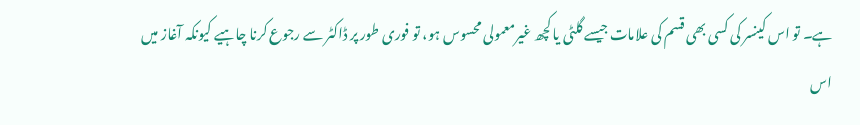ہے۔ تو اس کینسر کی کسی بھی قسم کی علامات جیسے گلٹی یا کچھ غیرمعمولی محسوس ہو، تو فوری طور پر ڈاکٹر سے رجوع کرنا چاہیے کیونکہ آغاز میں اس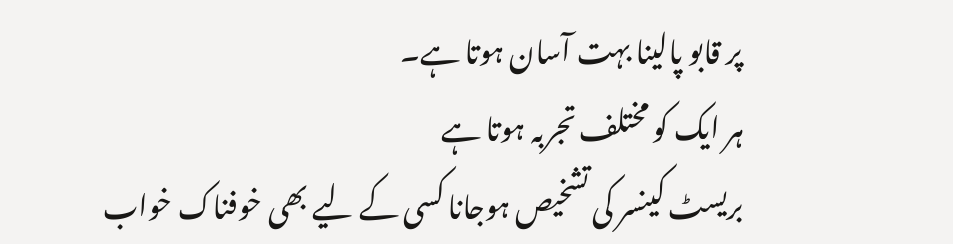پر قابو پالینا بہت آسان ہوتا ہے۔
ہر ایک کو مختلف تجربہ ہوتا ہے
بریسٹ کینسر کی تشخیص ہوجانا کسی کے لیے بھی خوفناک خواب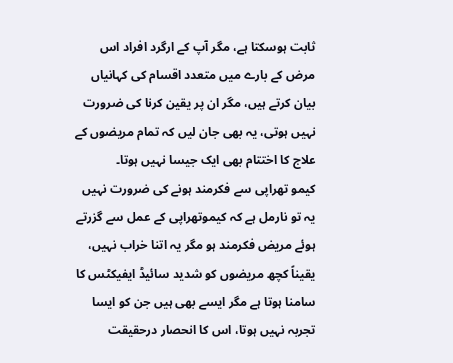ثابت ہوسکتا ہے، مگر آپ کے ارگرد افراد اس مرض کے بارے میں متعدد اقسام کی کہانیاں بیان کرتے ہیں، مگر ان پر یقین کرنا کی ضرورت نہیں ہوتی، یہ بھی جان لیں کہ تمام مریضوں کے علاج کا اختتام بھی ایک جیسا نہیں ہوتا۔
کیمو تھراپی سے فکرمند ہونے کی ضرورت نہیں
یہ تو نارمل ہے کہ کیموتھراپی کے عمل سے گزرتے ہوئے مریض فکرمند ہو مگر یہ اتنا خراب نہیں، یقیناً کچھ مریضوں کو شدید سائیڈ ایفیکٹس کا سامنا ہوتا ہے مگر ایسے بھی ہیں جن کو ایسا تجربہ نہیں ہوتا، اس کا انحصار درحقیقت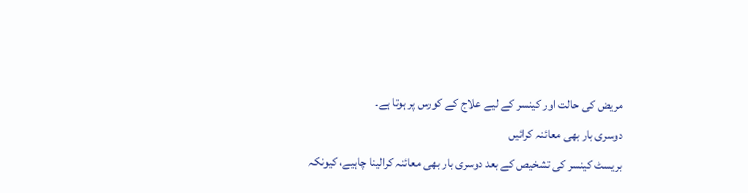مریض کی حالت اور کینسر کے لیے علاج کے کورس پر ہوتا ہے۔
دوسری بار بھی معائنہ کرائیں
بریسٹ کینسر کی تشخیص کے بعد دوسری بار بھی معائنہ کرالینا چاہیے، کیونکہ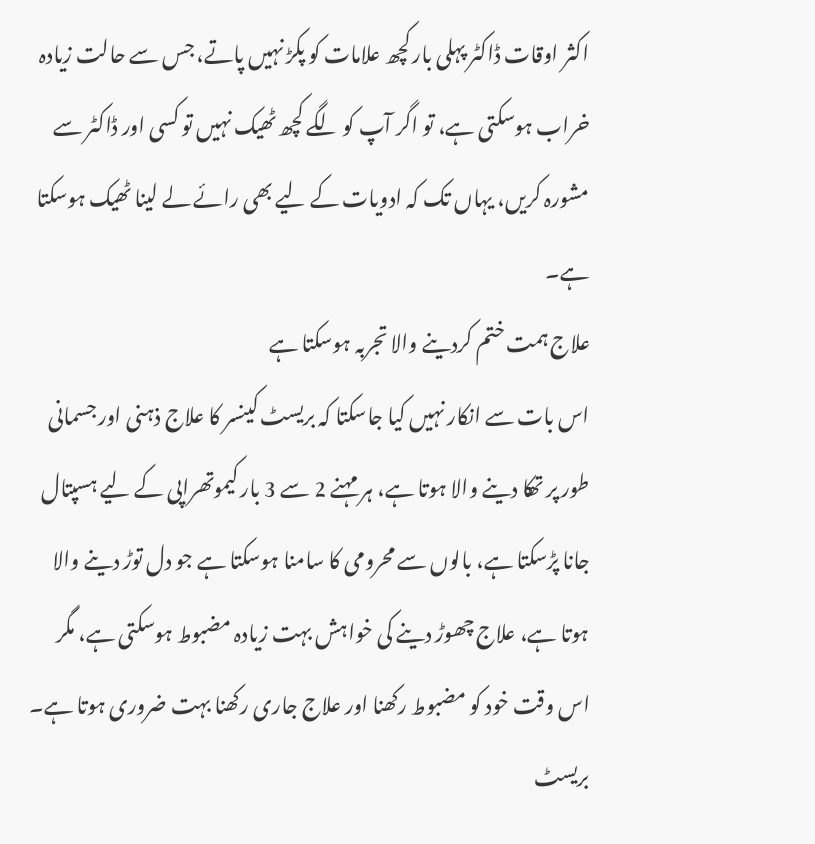اکثر اوقات ڈاکٹر پہلی بار کچھ علامات کو پکڑ نہیں پاتے، جس سے حالت زیادہ خراب ہوسکتی ہے، تو اگر آپ کو لگے کچھ ٹھیک نہیں تو کسی اور ڈاکٹر سے مشورہ کریں، یہاں تک کہ ادویات کے لیے بھی رائے لے لینا ٹھیک ہوسکتا ہے۔
علاج ہمت ختم کردینے والا تجربہ ہوسکتا ہے
اس بات سے انکار نہیں کیا جاسکتا کہ بریسٹ کینسر کا علاج ذہنی اور جسمانی طور پر تھکا دینے والا ہوتا ہے، ہر مہنے 2 سے 3 بار کیموتھراپی کے لیے ہسپتال جانا پڑسکتا ہے، بالوں سے محرومی کا سامنا ہوسکتا ہے جو دل توڑ دینے والا ہوتا ہے، علاج چھوڑ دینے کی خواہش بہت زیادہ مضبوط ہوسکتی ہے، مگر اس وقت خود کو مضبوط رکھنا اور علاج جاری رکھنا بہت ضروری ہوتا ہے۔
بریسٹ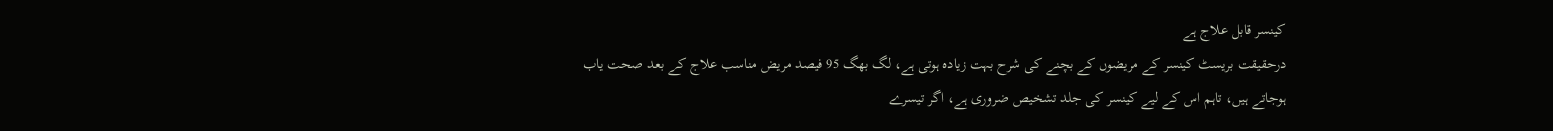کینسر قابل علاج ہے
درحقیقت بریسٹ کینسر کے مریضوں کے بچنے کی شرح بہت زیادہ ہوتی ہے، لگ بھگ 95 فیصد مریض مناسب علاج کے بعد صحت یاب ہوجاتے ہیں، تاہم اس کے لیے کینسر کی جلد تشخیص ضروری ہے، اگر تیسرے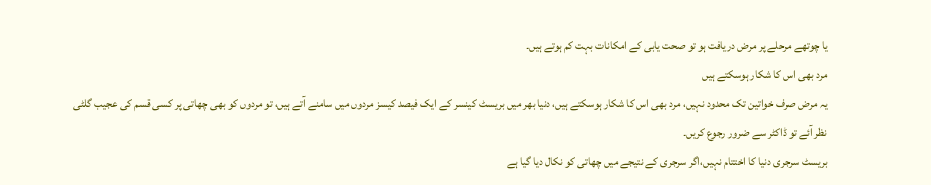یا چوتھے مرحلے پر مرض دریافت ہو تو صحت یابی کے امکانات بہت کم ہوتے ہیں۔
مرد بھی اس کا شکار ہوسکتے ہیں
یہ مرض صرف خواتین تک محدود نہیں، مرد بھی اس کا شکار ہوسکتے ہیں، دنیا بھر میں بریسٹ کینسر کے ایک فیصد کیسز مردوں میں سامنے آتے ہیں، تو مردوں کو بھی چھاتی پر کسی قسم کی عجیب گلٹی نظر آئے تو ڈاکٹر سے ضرور رجوع کریں۔
بریسٹ سرجری دنیا کا اختتام نہیں،اگر سرجری کے نتیجے میں چھاتی کو نکال دیا گیا ہے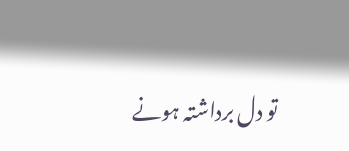تو دل برداشتہ ہونے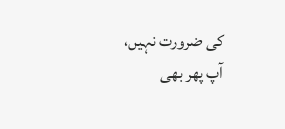کی ضرورت نہیں، آپ پھر بھی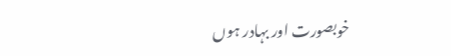خوبصورت اور بہادر ہوں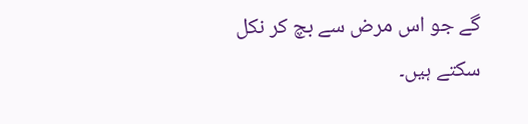گے جو اس مرض سے بچ کر نکل سکتے ہیں۔